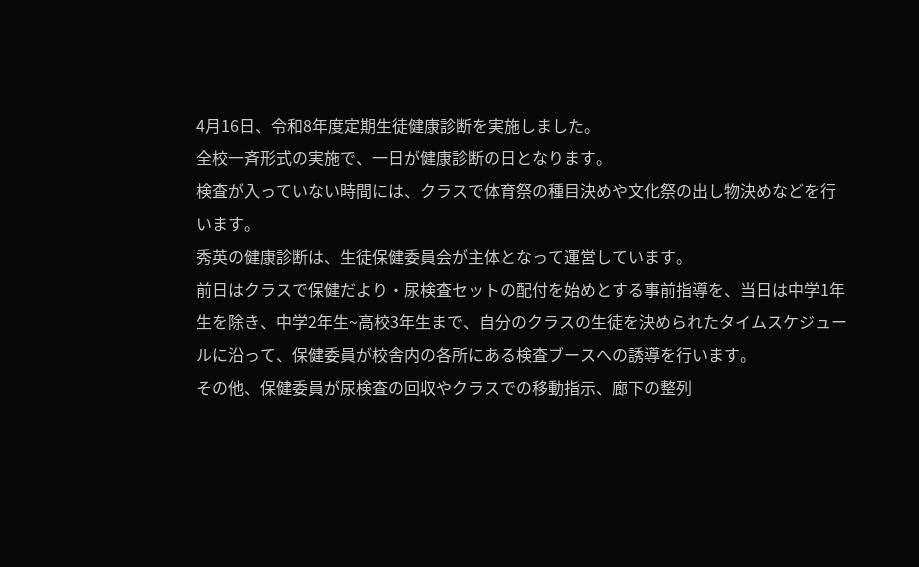4月16日、令和8年度定期生徒健康診断を実施しました。
全校一斉形式の実施で、一日が健康診断の日となります。
検査が入っていない時間には、クラスで体育祭の種目決めや文化祭の出し物決めなどを行います。
秀英の健康診断は、生徒保健委員会が主体となって運営しています。
前日はクラスで保健だより・尿検査セットの配付を始めとする事前指導を、当日は中学1年生を除き、中学2年生~高校3年生まで、自分のクラスの生徒を決められたタイムスケジュールに沿って、保健委員が校舎内の各所にある検査ブースへの誘導を行います。
その他、保健委員が尿検査の回収やクラスでの移動指示、廊下の整列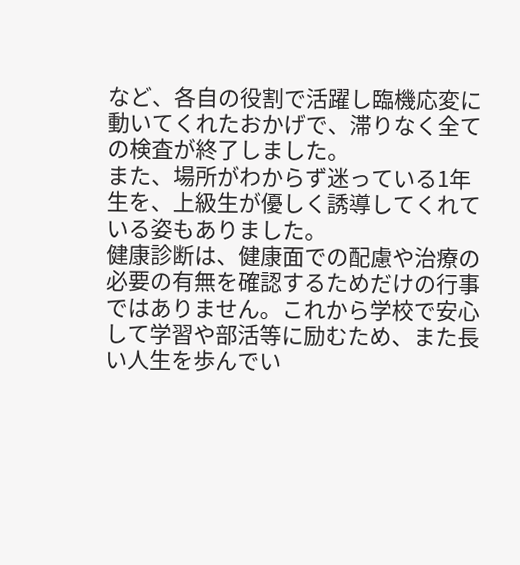など、各自の役割で活躍し臨機応変に動いてくれたおかげで、滞りなく全ての検査が終了しました。
また、場所がわからず迷っている1年生を、上級生が優しく誘導してくれている姿もありました。
健康診断は、健康面での配慮や治療の必要の有無を確認するためだけの行事ではありません。これから学校で安心して学習や部活等に励むため、また長い人生を歩んでい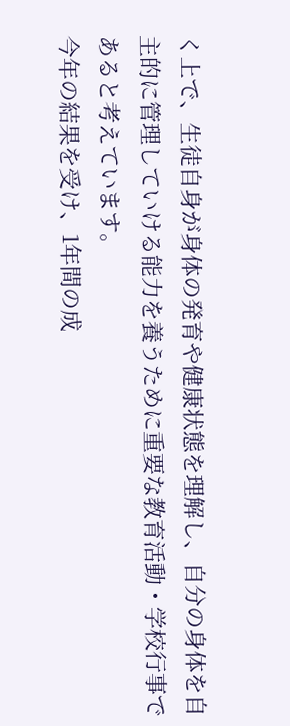く上で、生徒自身が身体の発育や健康状態を理解し、自分の身体を自主的に管理していける能力を養うために重要な教育活動・学校行事であると考えています。
今年の結果を受け、1年間の成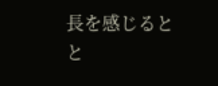長を感じるとと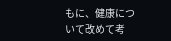もに、健康について改めて考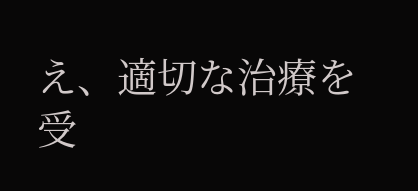え、適切な治療を受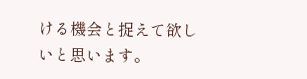ける機会と捉えて欲しいと思います。